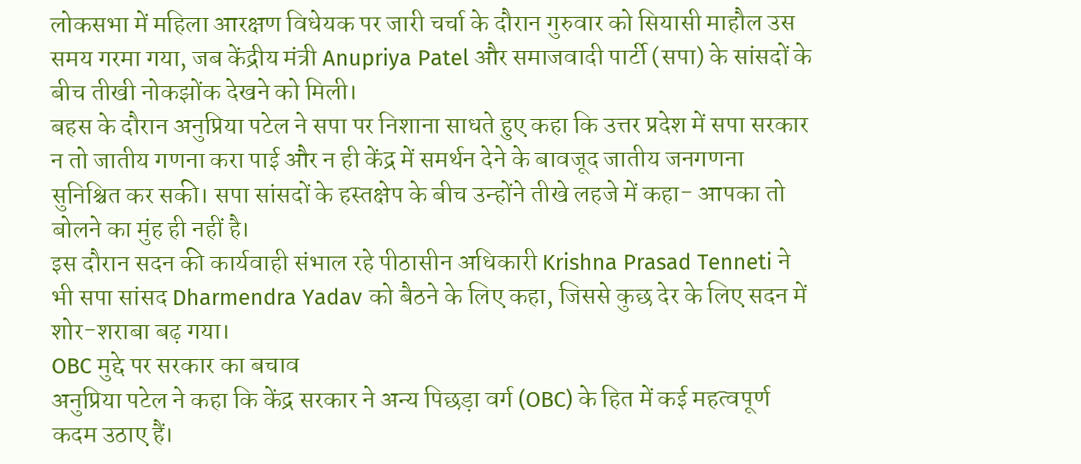लोकसभा में महिला आरक्षण विधेयक पर जारी चर्चा के दौरान गुरुवार को सियासी माहौल उस समय गरमा गया, जब केंद्रीय मंत्री Anupriya Patel और समाजवादी पार्टी (सपा) के सांसदों के बीच तीखी नोकझोंक देखने को मिली।
बहस के दौरान अनुप्रिया पटेल ने सपा पर निशाना साधते हुए कहा कि उत्तर प्रदेश में सपा सरकार न तो जातीय गणना करा पाई और न ही केंद्र में समर्थन देने के बावजूद जातीय जनगणना सुनिश्चित कर सकी। सपा सांसदों के हस्तक्षेप के बीच उन्होंने तीखे लहजे में कहा- आपका तो बोलने का मुंह ही नहीं है।
इस दौरान सदन की कार्यवाही संभाल रहे पीठासीन अधिकारी Krishna Prasad Tenneti ने भी सपा सांसद Dharmendra Yadav को बैठने के लिए कहा, जिससे कुछ देर के लिए सदन में शोर-शराबा बढ़ गया।
OBC मुद्दे पर सरकार का बचाव
अनुप्रिया पटेल ने कहा कि केंद्र सरकार ने अन्य पिछड़ा वर्ग (OBC) के हित में कई महत्वपूर्ण कदम उठाए हैं।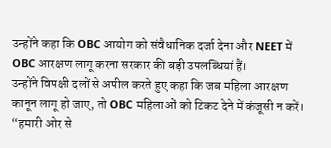उन्होंने कहा कि OBC आयोग को संवैधानिक दर्जा देना और NEET में OBC आरक्षण लागू करना सरकार की बड़ी उपलब्धियां हैं।
उन्होंने विपक्षी दलों से अपील करते हुए कहा कि जब महिला आरक्षण कानून लागू हो जाए, तो OBC महिलाओं को टिकट देने में कंजूसी न करें। “हमारी ओर से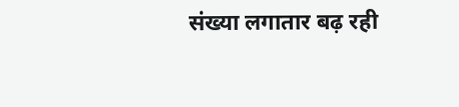संख्या लगातार बढ़ रही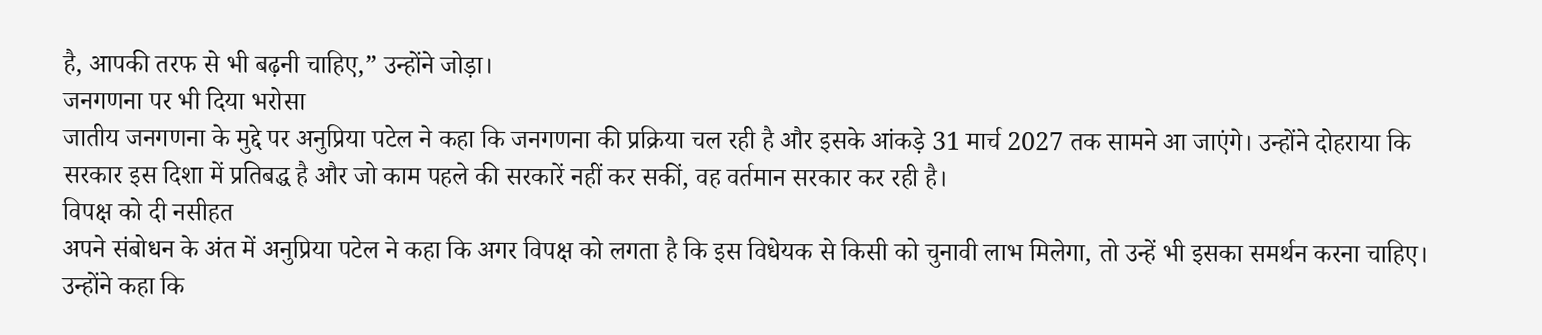है, आपकी तरफ से भी बढ़नी चाहिए,” उन्होंने जोड़ा।
जनगणना पर भी दिया भरोसा
जातीय जनगणना के मुद्दे पर अनुप्रिया पटेल ने कहा कि जनगणना की प्रक्रिया चल रही है और इसके आंकड़े 31 मार्च 2027 तक सामने आ जाएंगे। उन्होंने दोहराया कि सरकार इस दिशा में प्रतिबद्ध है और जो काम पहले की सरकारें नहीं कर सकीं, वह वर्तमान सरकार कर रही है।
विपक्ष को दी नसीहत
अपने संबोधन के अंत में अनुप्रिया पटेल ने कहा कि अगर विपक्ष को लगता है कि इस विधेयक से किसी को चुनावी लाभ मिलेगा, तो उन्हें भी इसका समर्थन करना चाहिए। उन्होंने कहा कि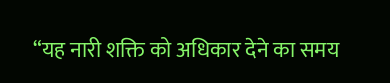“यह नारी शक्ति को अधिकार देने का समय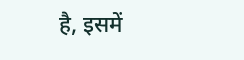है, इसमें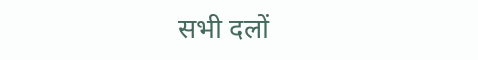सभी दलों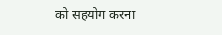को सहयोग करना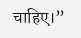चाहिए।”